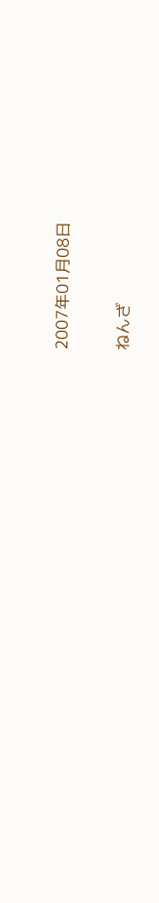2007年01月08日

ねんざ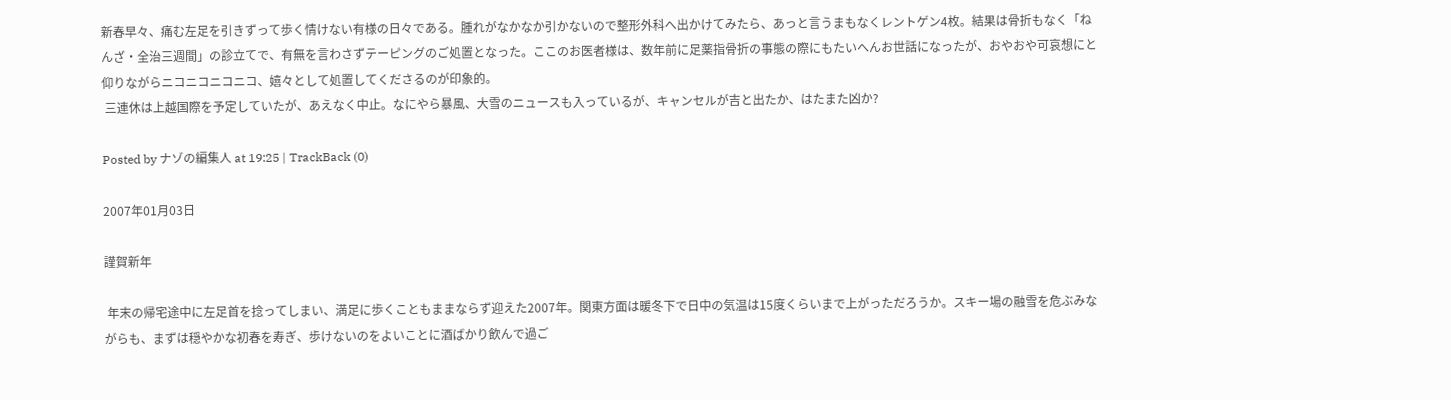新春早々、痛む左足を引きずって歩く情けない有様の日々である。腫れがなかなか引かないので整形外科へ出かけてみたら、あっと言うまもなくレントゲン4枚。結果は骨折もなく「ねんざ・全治三週間」の診立てで、有無を言わさずテーピングのご処置となった。ここのお医者様は、数年前に足薬指骨折の事態の際にもたいへんお世話になったが、おやおや可哀想にと仰りながらニコニコニコニコ、嬉々として処置してくださるのが印象的。
 三連休は上越国際を予定していたが、あえなく中止。なにやら暴風、大雪のニュースも入っているが、キャンセルが吉と出たか、はたまた凶か?

Posted by ナゾの編集人 at 19:25 | TrackBack (0)

2007年01月03日

謹賀新年

 年末の帰宅途中に左足首を捻ってしまい、満足に歩くこともままならず迎えた2007年。関東方面は暖冬下で日中の気温は15度くらいまで上がっただろうか。スキー場の融雪を危ぶみながらも、まずは穏やかな初春を寿ぎ、歩けないのをよいことに酒ばかり飲んで過ご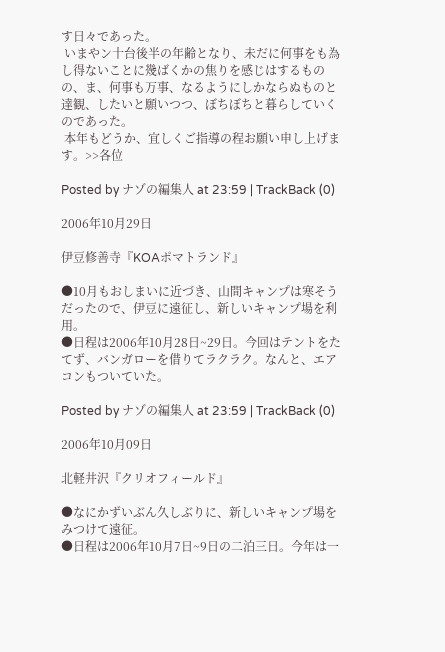す日々であった。
 いまやン十台後半の年齢となり、未だに何事をも為し得ないことに幾ばくかの焦りを感じはするものの、ま、何事も万事、なるようにしかならぬものと達観、したいと願いつつ、ぼちぼちと暮らしていくのであった。
 本年もどうか、宜しくご指導の程お願い申し上げます。>>各位

Posted by ナゾの編集人 at 23:59 | TrackBack (0)

2006年10月29日

伊豆修善寺『KOAポマトランド』

●10月もおしまいに近づき、山間キャンプは寒そうだったので、伊豆に遠征し、新しいキャンプ場を利用。
●日程は2006年10月28日~29日。今回はテントをたてず、バンガローを借りてラクラク。なんと、エアコンもついていた。

Posted by ナゾの編集人 at 23:59 | TrackBack (0)

2006年10月09日

北軽井沢『クリオフィールド』

●なにかずいぶん久しぶりに、新しいキャンプ場をみつけて遠征。
●日程は2006年10月7日~9日の二泊三日。今年は一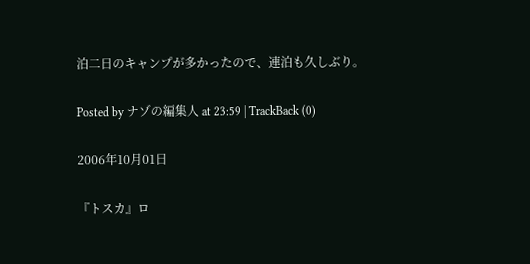泊二日のキャンプが多かったので、連泊も久しぶり。

Posted by ナゾの編集人 at 23:59 | TrackBack (0)

2006年10月01日

『トスカ』ロ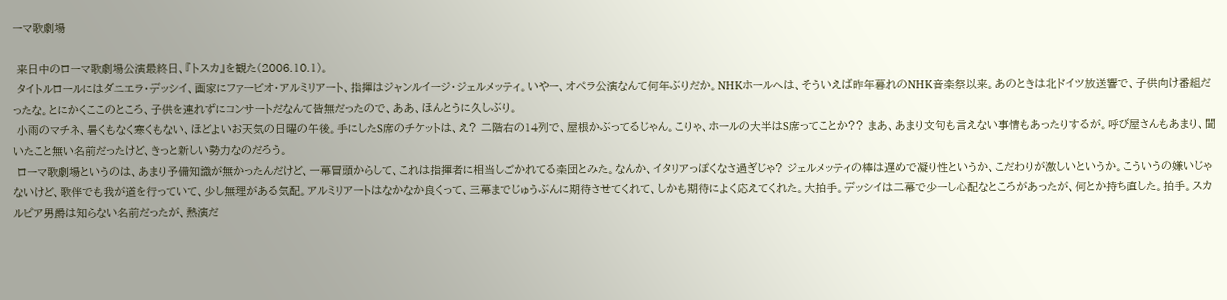ーマ歌劇場

 来日中のローマ歌劇場公演最終日、『トスカ』を観た(2006.10.1)。
 タイトルロールにはダニエラ・デッシイ、画家にファービオ・アルミリアート、指揮はジャンルイージ・ジェルメッティ。いやー、オペラ公演なんて何年ぶりだか。NHKホールへは、そういえば昨年暮れのNHK音楽祭以来。あのときは北ドイツ放送響で、子供向け番組だったな。とにかくここのところ、子供を連れずにコンサートだなんて皆無だったので、ああ、ほんとうに久しぶり。
 小雨のマチネ、暑くもなく寒くもない、ほどよいお天気の日曜の午後。手にしたS席のチケットは、え? 二階右の14列で、屋根かぶってるじゃん。こりゃ、ホールの大半はS席ってことか?? まあ、あまり文句も言えない事情もあったりするが。呼び屋さんもあまり、聞いたこと無い名前だったけど、きっと新しい勢力なのだろう。
 ローマ歌劇場というのは、あまり予備知識が無かったんだけど、一幕冒頭からして、これは指揮者に相当しごかれてる楽団とみた。なんか、イタリアっぽくなさ過ぎじゃ? ジェルメッティの棒は遅めで凝り性というか、こだわりが激しいというか。こういうの嫌いじゃないけど、歌伴でも我が道を行っていて、少し無理がある気配。アルミリアートはなかなか良くって、三幕までじゅうぶんに期待させてくれて、しかも期待によく応えてくれた。大拍手。デッシイは二幕で少ーし心配なところがあったが、何とか持ち直した。拍手。スカルピア男爵は知らない名前だったが、熱演だ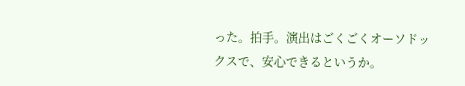った。拍手。演出はごくごくオーソドックスで、安心できるというか。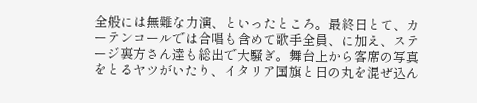全般には無難な力演、といったところ。最終日とて、カーテンコールでは合唱も含めて歌手全員、に加え、ステージ裏方さん達も総出で大騒ぎ。舞台上から客席の写真をとるヤツがいたり、イタリア国旗と日の丸を混ぜ込ん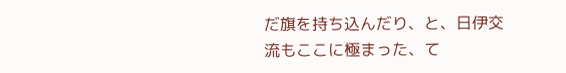だ旗を持ち込んだり、と、日伊交流もここに極まった、て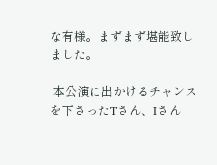な有様。まずまず堪能致しました。

 本公演に出かけるチャンスを下さったTさん、Iさん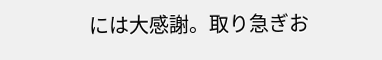には大感謝。取り急ぎお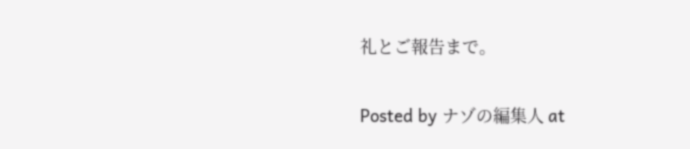礼とご報告まで。

Posted by ナゾの編集人 at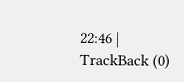22:46 | TrackBack (0)